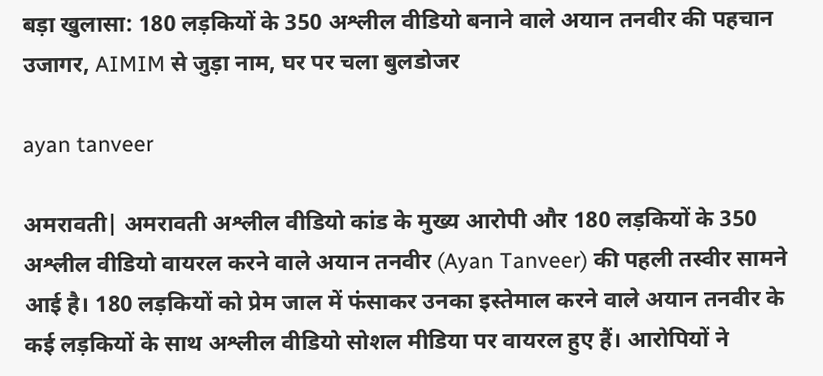बड़ा खुलासा: 180 लड़कियों के 350 अश्लील वीडियो बनाने वाले अयान तनवीर की पहचान उजागर, AIMIM से जुड़ा नाम, घर पर चला बुलडोजर

ayan tanveer

अमरावती| अमरावती अश्लील वीडियो कांड के मुख्य आरोपी और 180 लड़कियों के 350 अश्लील वीडियो वायरल करने वाले अयान तनवीर (Ayan Tanveer) की पहली तस्वीर सामने आई है। 180 लड़कियों को प्रेम जाल में फंसाकर उनका इस्तेमाल करने वाले अयान तनवीर के कई लड़कियों के साथ अश्लील वीडियो सोशल मीडिया पर वायरल हुए हैं। आरोपियों ने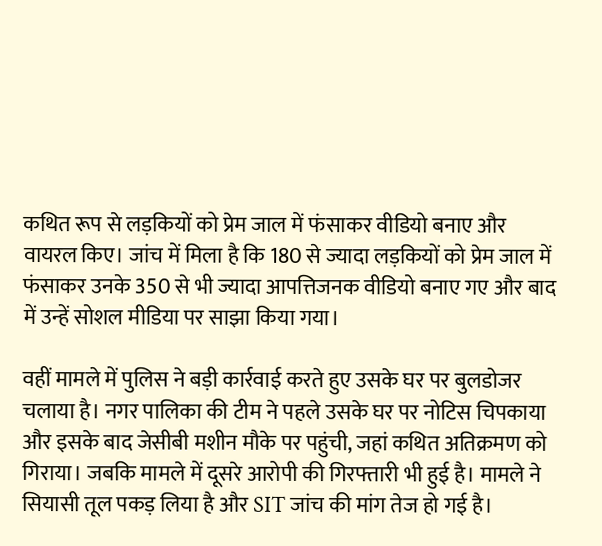कथित रूप से लड़कियों को प्रेम जाल में फंसाकर वीडियो बनाए और वायरल किए। जांच में मिला है कि 180 से ज्यादा लड़कियों को प्रेम जाल में फंसाकर उनके 350 से भी ज्यादा आपत्तिजनक वीडियो बनाए गए और बाद में उन्हें सोशल मीडिया पर साझा किया गया।

वहीं मामले में पुलिस ने बड़ी कार्रवाई करते हुए उसके घर पर बुलडोजर चलाया है। नगर पालिका की टीम ने पहले उसके घर पर नोटिस चिपकाया और इसके बाद जेसीबी मशीन मौके पर पहुंची, जहां कथित अतिक्रमण को गिराया। जबकि मामले में दूसरे आरोपी की गिरफ्तारी भी हुई है। मामले ने सियासी तूल पकड़ लिया है और SIT जांच की मांग तेज हो गई है।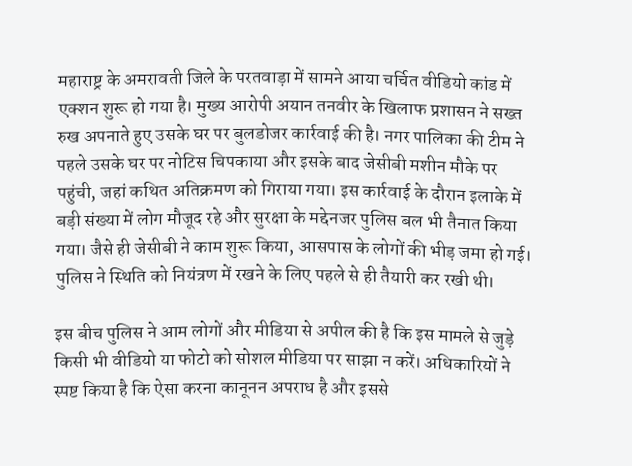महाराष्ट्र के अमरावती जिले के परतवाड़ा में सामने आया चर्चित वीडियो कांड में एक्शन शुरू हो गया है। मुख्य आरोपी अयान तनवीर के खिलाफ प्रशासन ने सख्त रुख अपनाते हुए उसके घर पर बुलडोजर कार्रवाई की है। नगर पालिका की टीम ने पहले उसके घर पर नोटिस चिपकाया और इसके बाद जेसीबी मशीन मौके पर पहुंची, जहां कथित अतिक्रमण को गिराया गया। इस कार्रवाई के दौरान इलाके में बड़ी संख्या में लोग मौजूद रहे और सुरक्षा के मद्देनजर पुलिस बल भी तैनात किया गया। जैसे ही जेसीबी ने काम शुरू किया, आसपास के लोगों की भीड़ जमा हो गई। पुलिस ने स्थिति को नियंत्रण में रखने के लिए पहले से ही तैयारी कर रखी थी।

इस बीच पुलिस ने आम लोगों और मीडिया से अपील की है कि इस मामले से जुड़े किसी भी वीडियो या फोटो को सोशल मीडिया पर साझा न करें। अधिकारियों ने स्पष्ट किया है कि ऐसा करना कानूनन अपराध है और इससे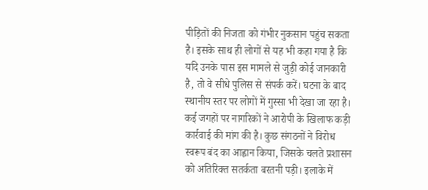पीड़ितों की निजता को गंभीर नुकसान पहुंच सकता है। इसके साथ ही लोगों से यह भी कहा गया है कि यदि उनके पास इस मामले से जुड़ी कोई जानकारी है, तो वे सीधे पुलिस से संपर्क करें। घटना के बाद स्थानीय स्तर पर लोगों में गुस्सा भी देखा जा रहा है। कई जगहों पर नागरिकों ने आरोपी के खिलाफ कड़ी कार्रवाई की मांग की है। कुछ संगठनों ने विरोध स्वरूप बंद का आह्वान किया, जिसके चलते प्रशासन को अतिरिक्त सतर्कता बरतनी पड़ी। इलाके में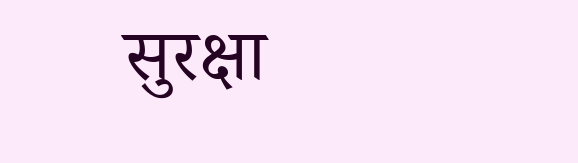सुरक्षा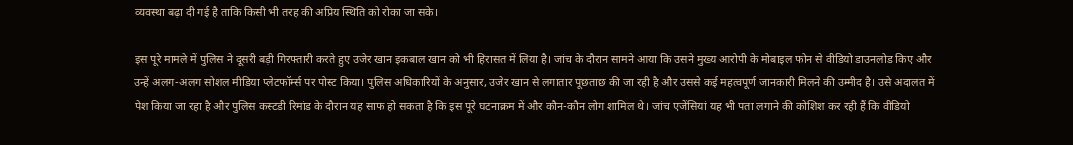व्यवस्था बढ़ा दी गई है ताकि किसी भी तरह की अप्रिय स्थिति को रोका जा सके।

इस पूरे मामले में पुलिस ने दूसरी बड़ी गिरफ्तारी करते हुए उजेर खान इकबाल खान को भी हिरासत में लिया है। जांच के दौरान सामने आया कि उसने मुख्य आरोपी के मोबाइल फोन से वीडियो डाउनलोड किए और उन्हें अलग-अलग सोशल मीडिया प्लेटफॉर्म्स पर पोस्ट किया। पुलिस अधिकारियों के अनुसार, उजेर खान से लगातार पूछताछ की जा रही है और उससे कई महत्वपूर्ण जानकारी मिलने की उम्मीद है। उसे अदालत में पेश किया जा रहा है और पुलिस कस्टडी रिमांड के दौरान यह साफ हो सकता है कि इस पूरे घटनाक्रम में और कौन-कौन लोग शामिल थे। जांच एजेंसियां यह भी पता लगाने की कोशिश कर रही हैं कि वीडियो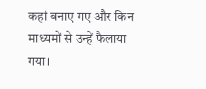कहां बनाए गए और किन माध्यमों से उन्हें फैलाया गया।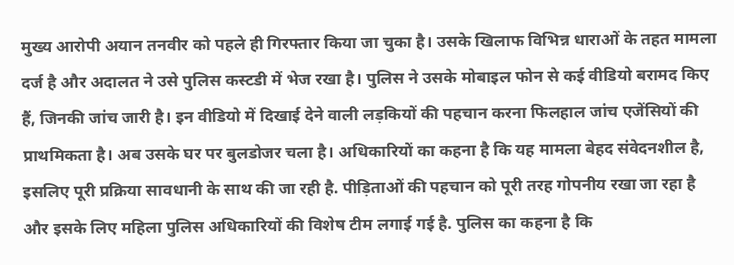मुख्य आरोपी अयान तनवीर को पहले ही गिरफ्तार किया जा चुका है। उसके खिलाफ विभिन्न धाराओं के तहत मामला दर्ज है और अदालत ने उसे पुलिस कस्टडी में भेज रखा है। पुलिस ने उसके मोबाइल फोन से कई वीडियो बरामद किए हैं, जिनकी जांच जारी है। इन वीडियो में दिखाई देने वाली लड़कियों की पहचान करना फिलहाल जांच एजेंसियों की प्राथमिकता है। अब उसके घर पर बुलडोजर चला है। अधिकारियों का कहना है कि यह मामला बेहद संवेदनशील है, इसलिए पूरी प्रक्रिया सावधानी के साथ की जा रही है. पीड़िताओं की पहचान को पूरी तरह गोपनीय रखा जा रहा है और इसके लिए महिला पुलिस अधिकारियों की विशेष टीम लगाई गई है. पुलिस का कहना है कि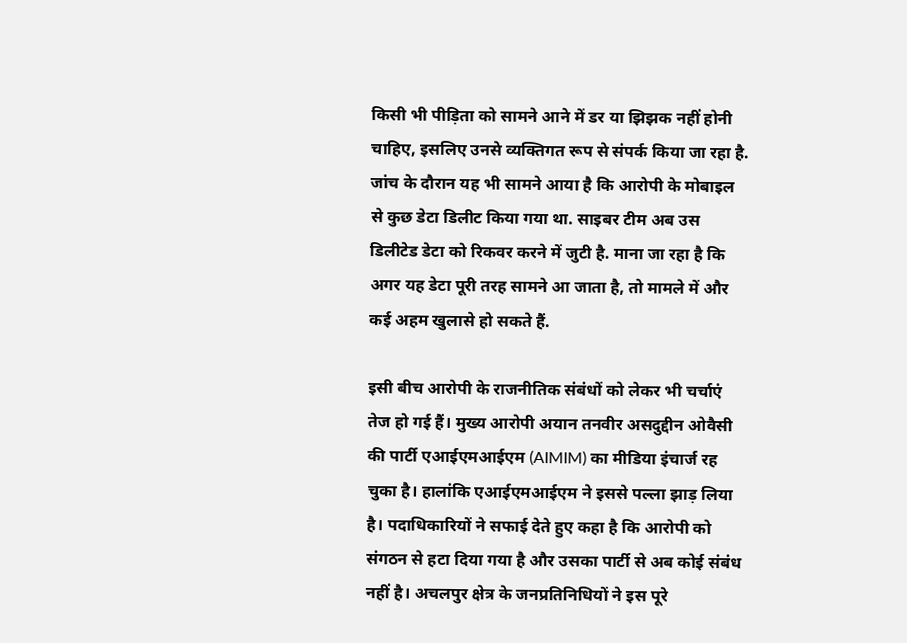किसी भी पीड़िता को सामने आने में डर या झिझक नहीं होनी चाहिए, इसलिए उनसे व्यक्तिगत रूप से संपर्क किया जा रहा है. जांच के दौरान यह भी सामने आया है कि आरोपी के मोबाइल से कुछ डेटा डिलीट किया गया था. साइबर टीम अब उस डिलीटेड डेटा को रिकवर करने में जुटी है. माना जा रहा है कि अगर यह डेटा पूरी तरह सामने आ जाता है, तो मामले में और कई अहम खुलासे हो सकते हैं.

इसी बीच आरोपी के राजनीतिक संबंधों को लेकर भी चर्चाएं तेज हो गई हैं। मुख्य आरोपी अयान तनवीर असदुद्दीन ओवैसी की पार्टी एआईएमआईएम (AIMIM) का मीडिया इंचार्ज रह चुका है। हालांकि एआईएमआईएम ने इससे पल्ला झाड़ लिया है। पदाधिकारियों ने सफाई देते हुए कहा है कि आरोपी को संगठन से हटा दिया गया है और उसका पार्टी से अब कोई संबंध नहीं है। अचलपुर क्षेत्र के जनप्रतिनिधियों ने इस पूरे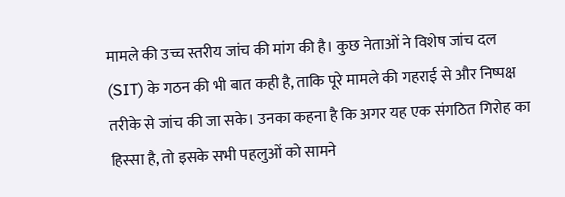मामले की उच्च स्तरीय जांच की मांग की है। कुछ नेताओं ने विशेष जांच दल (SIT) के गठन की भी बात कही है, ताकि पूरे मामले की गहराई से और निष्पक्ष तरीके से जांच की जा सके। उनका कहना है कि अगर यह एक संगठित गिरोह का हिस्सा है, तो इसके सभी पहलुओं को सामने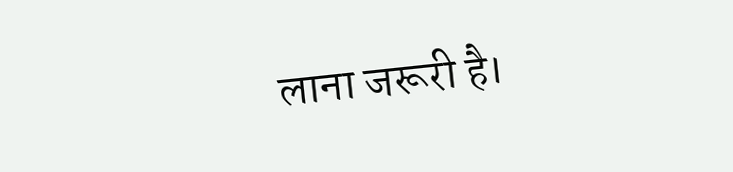लाना जरूरी है।